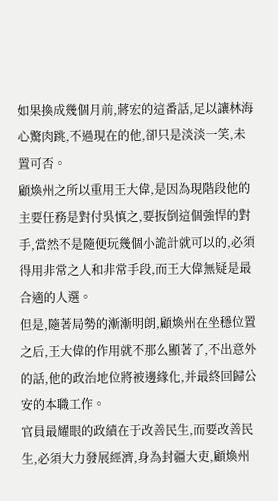如果換成幾個月前,蔣宏的這番話,足以讓林海心驚肉跳,不過現在的他,卻只是淡淡一笑,未置可否。
顧煥州之所以重用王大偉,是因為現階段他的主要任務是對付吳慎之,要扳倒這個強悍的對手,當然不是隨便玩幾個小詭計就可以的,必須得用非常之人和非常手段,而王大偉無疑是最合適的人選。
但是,隨著局勢的漸漸明朗,顧煥州在坐穩位置之后,王大偉的作用就不那么顯著了,不出意外的話,他的政治地位將被邊緣化,并最終回歸公安的本職工作。
官員最耀眼的政績在于改善民生,而要改善民生,必須大力發展經濟,身為封疆大吏,顧煥州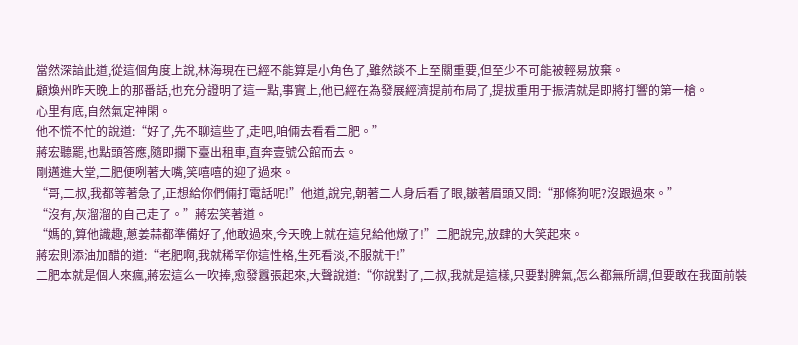當然深諳此道,從這個角度上說,林海現在已經不能算是小角色了,雖然談不上至關重要,但至少不可能被輕易放棄。
顧煥州昨天晚上的那番話,也充分證明了這一點,事實上,他已經在為發展經濟提前布局了,提拔重用于振清就是即將打響的第一槍。
心里有底,自然氣定神閑。
他不慌不忙的說道:“好了,先不聊這些了,走吧,咱倆去看看二肥。”
蔣宏聽罷,也點頭答應,隨即攔下臺出租車,直奔壹號公館而去。
剛邁進大堂,二肥便咧著大嘴,笑嘻嘻的迎了過來。
“哥,二叔,我都等著急了,正想給你們倆打電話呢!”他道,說完,朝著二人身后看了眼,皺著眉頭又問:“那條狗呢?沒跟過來。”
“沒有,灰溜溜的自己走了。”蔣宏笑著道。
“媽的,算他識趣,蔥姜蒜都準備好了,他敢過來,今天晚上就在這兒給他燉了!”二肥說完,放肆的大笑起來。
蔣宏則添油加醋的道:“老肥啊,我就稀罕你這性格,生死看淡,不服就干!”
二肥本就是個人來瘋,蔣宏這么一吹捧,愈發囂張起來,大聲說道:“你說對了,二叔,我就是這樣,只要對脾氣,怎么都無所謂,但要敢在我面前裝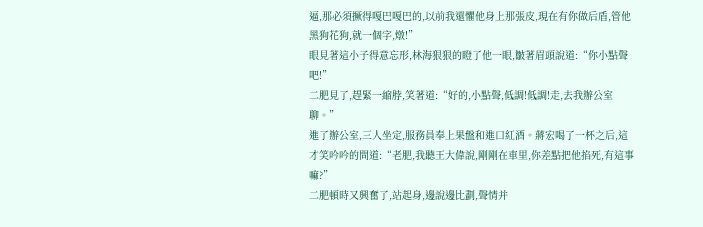逼,那必須撅得嘎巴嘎巴的,以前我還懼他身上那張皮,現在有你做后盾,管他黑狗花狗,就一個字,燉!”
眼見著這小子得意忘形,林海狠狠的瞪了他一眼,皺著眉頭說道:“你小點聲吧!”
二肥見了,趕緊一縮脖,笑著道:“好的,小點聲,低調!低調!走,去我辦公室聊。”
進了辦公室,三人坐定,服務員奉上果盤和進口紅酒。蔣宏喝了一杯之后,這才笑吟吟的問道:“老肥,我聽王大偉說,剛剛在車里,你差點把他掐死,有這事嘛?”
二肥頓時又興奮了,站起身,邊說邊比劃,聲情并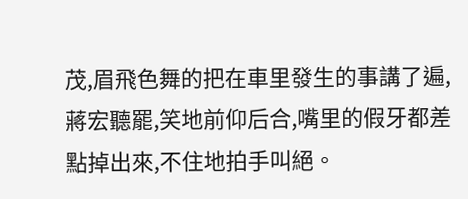茂,眉飛色舞的把在車里發生的事講了遍,蔣宏聽罷,笑地前仰后合,嘴里的假牙都差點掉出來,不住地拍手叫絕。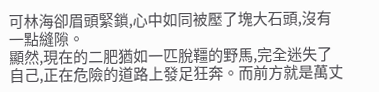可林海卻眉頭緊鎖,心中如同被壓了塊大石頭,沒有一點縫隙。
顯然,現在的二肥猶如一匹脫韁的野馬,完全迷失了自己,正在危險的道路上發足狂奔。而前方就是萬丈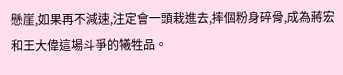懸崖,如果再不減速,注定會一頭栽進去,摔個粉身碎骨,成為蔣宏和王大偉這場斗爭的犧牲品。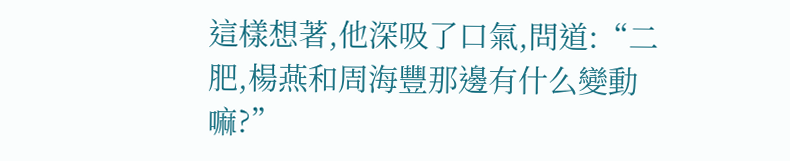這樣想著,他深吸了口氣,問道:“二肥,楊燕和周海豐那邊有什么變動嘛?”